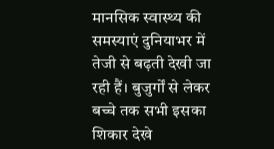मानसिक स्वास्थ्य की समस्याएं दुनियाभर में तेजी से बढ़ती देखी जा रही हैं। बुजुर्गों से लेकर बच्चे तक सभी इसका शिकार देखे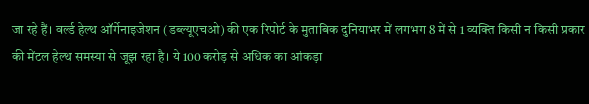जा रहे हैं। वर्ल्ड हेल्थ ऑर्गेनाइजेशन (डब्ल्यूएचओ) की एक रिपोर्ट के मुताबिक दुनियाभर में लगभग 8 में से 1 व्यक्ति किसी न किसी प्रकार की मेंटल हेल्थ समस्या से जूझ रहा है। ये 100 करोड़ से अधिक का आंकड़ा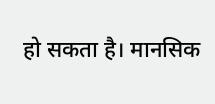हो सकता है। मानसिक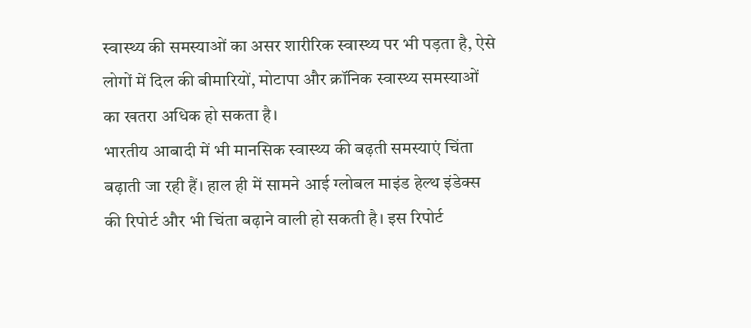स्वास्थ्य की समस्याओं का असर शारीरिक स्वास्थ्य पर भी पड़ता है, ऐसे लोगों में दिल की बीमारियों, मोटापा और क्रॉनिक स्वास्थ्य समस्याओं का खतरा अधिक हो सकता है।
भारतीय आबादी में भी मानसिक स्वास्थ्य की बढ़ती समस्याएं चिंता बढ़ाती जा रही हैं। हाल ही में सामने आई ग्लोबल माइंड हेल्थ इंडेक्स की रिपोर्ट और भी चिंता बढ़ाने वाली हो सकती है। इस रिपोर्ट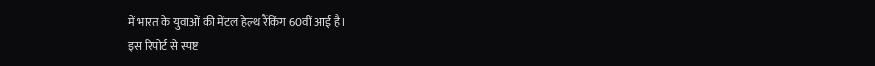में भारत के युवाओं की मेंटल हेल्थ रैंकिंग 60वीं आई है।
इस रिपोर्ट से स्पष्ट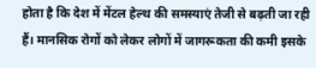होता है कि देश में मेंटल हेल्थ की समस्याएं तेजी से बढ़ती जा रही हैं। मानसिक रोगों को लेकर लोगों में जागरूकता की कमी इसके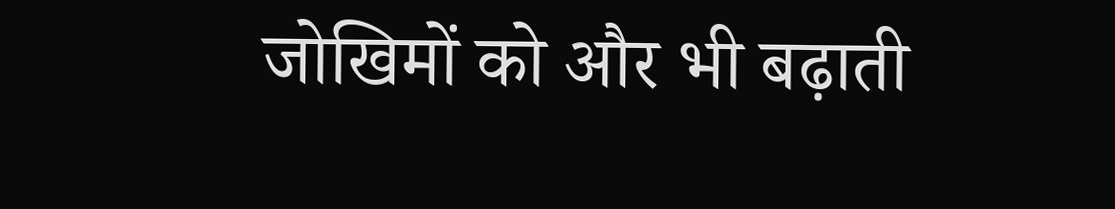जोखिमों को और भी बढ़ाती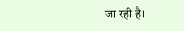जा रही है।